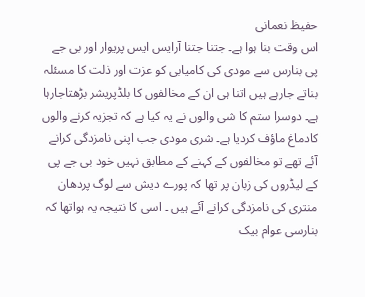حفیظ نعمانی
اس وقت بنا ہوا ہے۔ جتنا جتنا آرایس ایس پریوار اور بی جے پی بنارس سے مودی کی کامیابی کو عزت اور ذلت کا مسئلہ بناتے جارہے ہیں اتنا ہی ان کے مخالفوں کا بلڈپریشر بڑھتاجارہا ہے۔ دوسرا ستم کا شی والوں نے یہ کیا ہے کہ تجزیہ کرنے والوں کادماغ ماؤف کردیا ہے۔ شری مودی جب اپنی نامزدگی کرانے آئے تھے تو مخالفوں کے کہنے کے مطابق نہیں خود بی جے پی کے لیڈروں کی زبان پر تھا کہ پورے دیش سے لوگ پردھان منتری کی نامزدگی کرانے آئے ہیں ۔ اسی کا نتیجہ یہ ہواتھا کہ بنارسی عوام بیک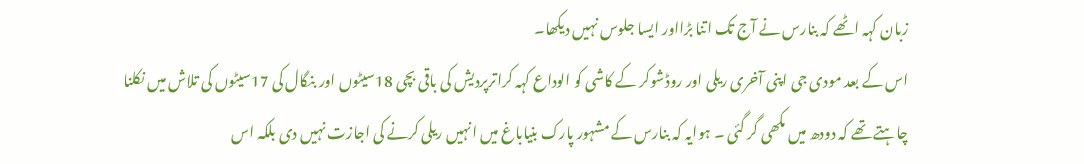زبان کہہ اٹھے کہ بنارس نے آج تک اتنا بڑااور ایسا جلوس نہیں دیکھا۔
اس کے بعد مودی جی اپنی آخری ریلی اور روڈشوکر کے کاشی کو الوداع کہہ کراترپردیش کی باقی بچی 18سیٹوں اور بنگال کی 17سیٹوں کی تلاش میں نکلنا چاہتے تھے کہ دودھ میں مکھی گر گئی ۔ ہوایہ کہ بنارس کے مشہور پارک بنیاباغ میں انہیں ریلی کرنے کی اجازت نہیں دی بلکہ اس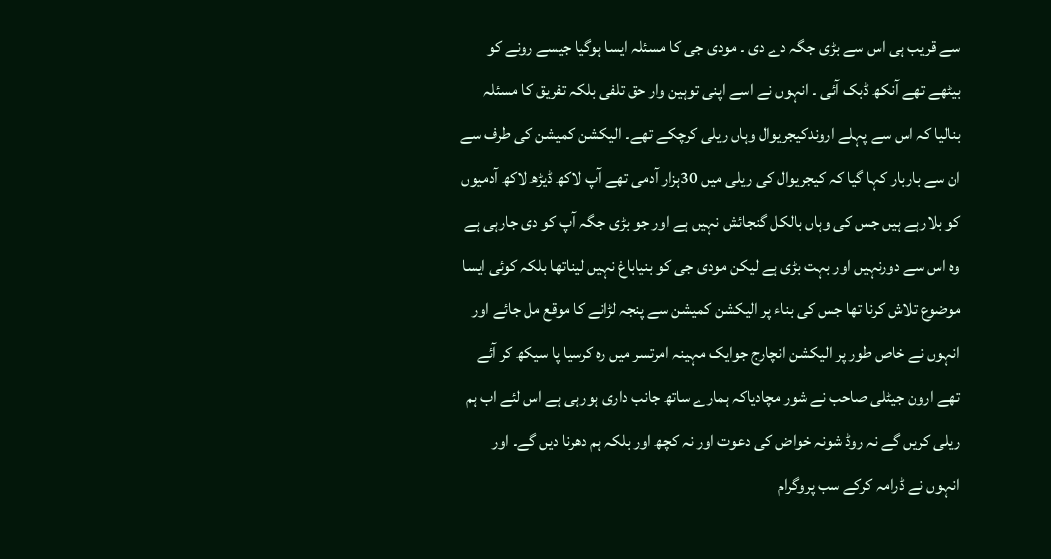سے قریب ہی اس سے بڑی جگہ دے دی ۔ مودی جی کا مسئلہ ایسا ہوگیا جیسے رونے کو بیٹھے تھے آنکھ ڈبک آئی ۔ انہوں نے اسے اپنی توہین وار حق تلفی بلکہ تفریق کا مسئلہ بنالیا کہ اس سے پہلے اروندکیجریوال وہاں ریلی کرچکے تھے۔ الیکشن کمیشن کی طرف سے ان سے باربار کہا گیا کہ کیجریوال کی ریلی میں 30ہزار آدمی تھے آپ لاکھ ڈیڑھ لاکھ آدمیوں کو بلارہے ہیں جس کی وہاں بالکل گنجائش نہیں ہے اور جو بڑی جگہ آپ کو دی جارہی ہے وہ اس سے دورنہیں اور بہت بڑی ہے لیکن مودی جی کو بنیاباغ نہیں لیناتھا بلکہ کوئی ایسا موضوع تلاش کرنا تھا جس کی بناء پر الیکشن کمیشن سے پنجہ لڑانے کا موقع مل جائے اور انہوں نے خاص طور پر الیکشن انچارج جوایک مہینہ امرتسر میں رہ کرسیا پا سیکھ کر آئے تھے ارون جیٹلی صاحب نے شور مچادیاکہ ہمارے ساتھ جانب داری ہورہی ہے اس لئے اب ہم ریلی کریں گے نہ روڈ شونہ خواض کی دعوت اور نہ کچھ اور بلکہ ہم دھرنا دیں گے۔ اور انہوں نے ڈرامہ کرکے سب پروگرام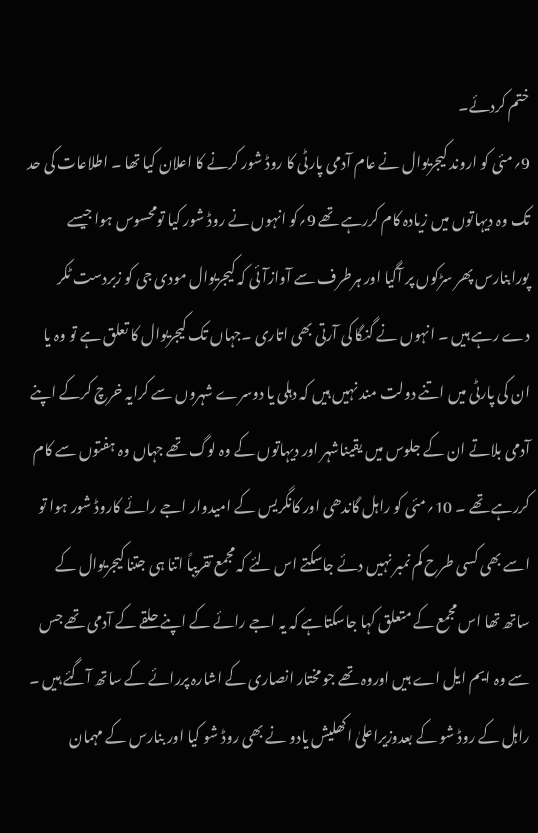ختم کردئے۔
9؍مئی کو اروند کیجریوال نے عام آدمی پارٹی کا روڈ شور کرنے کا اعلان کیا تھا ۔ اطلاعات کی حد تک وہ دیہاتوں میں زیادہ کام کررہے تھے 9؍کو انہوں نے روڈ شور کیا تومحسوس ہوا جیسے پورابنارس پھر سڑکوں پر آگیا اور ہرطرف سے آوازآئی کہ کیجریوال مودی جی کو زبردست ٹکر دے رہے ہیں ۔ انہوں نے گنگا کی آرتی بھی اتاری ۔جہاں تک کیجریوال کا تعلق ہے تو وہ یا ان کی پارٹی میں اتنے دولت مند نہیں ہیں کہ دہلی یا دوسرے شہروں سے کرایہ خرچ کرکے اپنے آدمی بلاتے ان کے جلوس میں یقیناشہر اور دیہاتوں کے وہ لوگ تھے جہاں وہ ہفتوں سے کام کررہے تھے ۔ 10؍مئی کو راہل گاندھی اور کانگریس کے امیدوار اجے رائے کاروڈ شور ہوا تو اسے بھی کسی طرح کم نمبر نہیں دئے جاسکتے اس لئے کہ مجمع تقریباً اتنا ہی جتنا کیجریوال کے ساتھ تھا اس مجمع کے متعلق کہا جاسکتاہے کہ یہ اجے رائے کے اپنے حلقے کے آدمی تھے جس سے وہ ایم ایل اے ہیں اوروہ تھے جو مختار انصاری کے اشارہ پررائے کے ساتھ آگئے ہیں ۔ راہل کے روڈ شو کے بعدوزیراعلیٰ اکھلیش یادو نے بھی روڈ شو کیا اور بنارس کے مہمان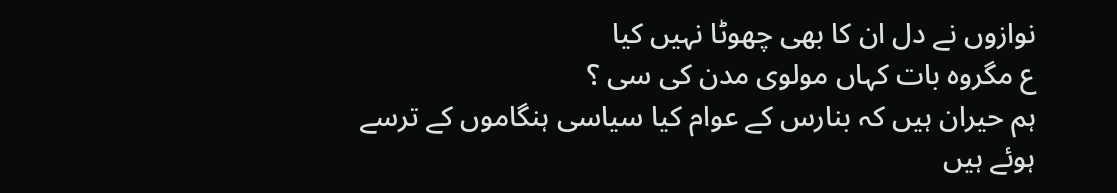نوازوں نے دل ان کا بھی چھوٹا نہیں کیا
ع مگروہ بات کہاں مولوی مدن کی سی ؟
ہم حیران ہیں کہ بنارس کے عوام کیا سیاسی ہنگاموں کے ترسے ہوئے ہیں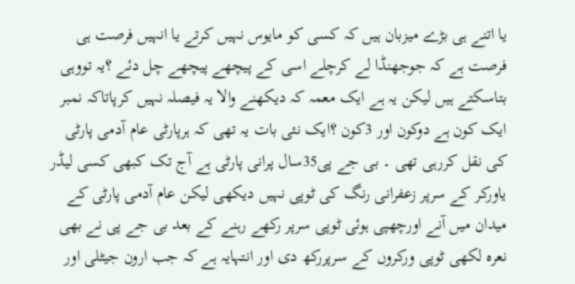یا اتنے ہی بڑے میزبان ہیں کہ کسی کو مایوس نہیں کرتے یا انہیں فرصت ہی فرصت ہے کہ جوجھنڈا لے کرچلے اسی کے پیچھے پیچھے چل دئے ؟یہ تووہی بتاسکتے ہیں لیکن یہ ہے ایک معمہ کہ دیکھنے والا یہ فیصلہ نہیں کرپاتاکہ نمبر ایک کون ہے دوکون اور 3کون ؟ایک نئی بات یہ تھی کہ ہرپارٹی عام آدمی پارٹی کی نقل کررہی تھی ۔ بی جے پی35سال پرانی پارٹی ہے آج تک کبھی کسی لیڈر یاورکر کے سرپر زعفرانی رنگ کی ٹوپی نہیں دیکھی لیکن عام آدمی پارٹی کے میدان میں آنے اورچھپی ہوئی ٹوپی سرپر رکھے رہنے کے بعد بی جے پی نے بھی نعرہ لکھی ٹوپی ورکروں کے سرپررکھ دی اور انتہایہ ہے کہ جب ارون جیٹلی اور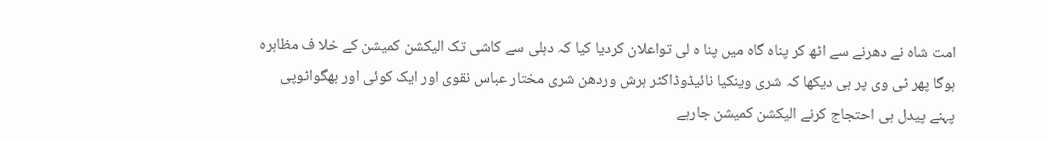امت شاہ نے دھرنے سے اٹھ کر پناہ گاہ میں پنا ہ لی تواعلان کردیا کیا کہ دہلی سے کاشی تک الیکشن کمیشن کے خلا ف مظاہرہ ہوگا پھر ٹی وی پر ہی دیکھا کہ شری وینکیا نائیڈوڈاکٹر ہرش وردھن شری مختار عباس نقوی اور ایک کوئی اور بھگواٹوپی پہنے پیدل ہی احتجاج کرنے الیکشن کمیشن جارہے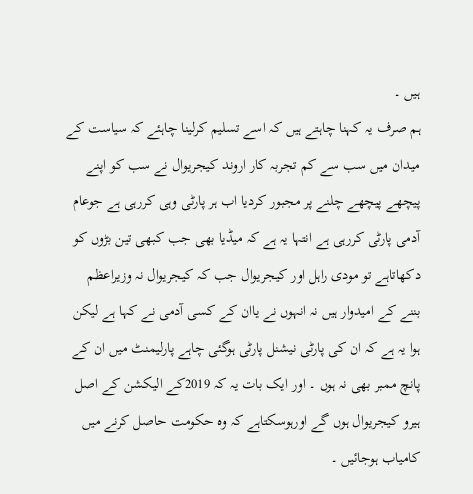ہیں ۔
ہم صرف یہ کہنا چاہتے ہیں کہ اسے تسلیم کرلینا چاہئے کہ سیاست کے میدان میں سب سے کم تجربہ کار اروند کیجریوال نے سب کو اپنے پیچھے پیچھے چلنے پر مجبور کردیا اب ہر پارٹی وہی کررہی ہے جوعام آدمی پارٹی کررہی ہے انتہا یہ ہے کہ میڈیا بھی جب کبھی تین بڑوں کو دکھاتاہے تو مودی راہل اور کیجریوال جب کہ کیجریوال نہ وزیراعظم بننے کے امیدوار ہیں نہ انہوں نے یاان کے کسی آدمی نے کہا ہے لیکن ہوا یہ ہے کہ ان کی پارٹی نیشنل پارٹی ہوگئی چاہے پارلیمنٹ میں ان کے پانچ ممبر بھی نہ ہوں ۔ اور ایک بات یہ کہ 2019کے الیکشن کے اصل ہیرو کیجریوال ہوں گے اورہوسکتاہے کہ وہ حکومت حاصل کرنے میں کامیاب ہوجائیں ۔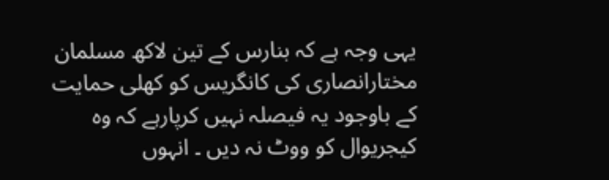یہی وجہ ہے کہ بنارس کے تین لاکھ مسلمان مختارانصاری کی کانگریس کو کھلی حمایت کے باوجود یہ فیصلہ نہیں کرپارہے کہ وہ کیجریوال کو ووٹ نہ دیں ۔ انہوں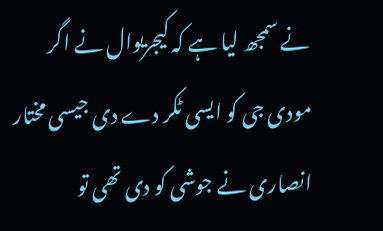نے سمجھ لیا ہے کہ کیجریوال نے اگر مودی جی کو ایسی ٹکر دے دی جیسی مختار انصاری نے جوشی کو دی تھی تو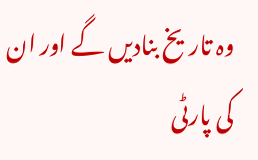وہ تاریخ بنادیں گے اور ان کی پارٹی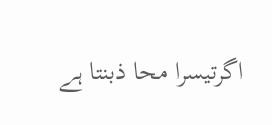اگرتیسرا محا ذبنتا ہے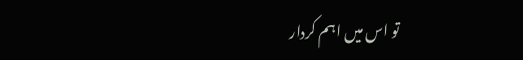تو اس میں اہم کردار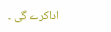اداکرے گی ۔